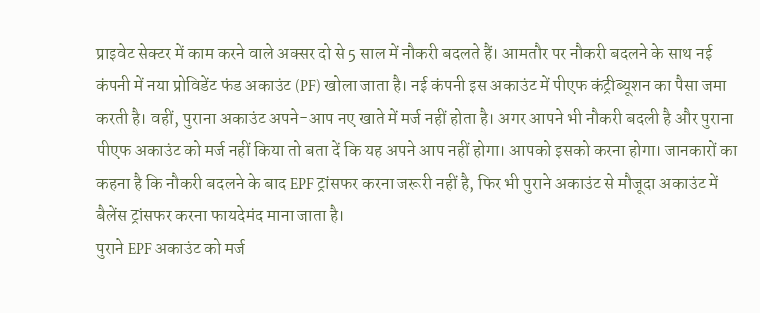प्राइवेट सेक्टर में काम करने वाले अक्सर दो से 5 साल में नौकरी बदलते हैं। आमतौर पर नौकरी बदलने के साथ नई कंपनी में नया प्रोविडेंट फंड अकाउंट (PF) खोला जाता है। नई कंपनी इस अकाउंट में पीएफ कंट्रीब्यूशन का पैसा जमा करती है। वहीं, पुराना अकाउंट अपने-आप नए खाते में मर्ज नहीं होता है। अगर आपने भी नौकरी बदली है और पुराना पीएफ अकाउंट को मर्ज नहीं किया तो बता दें कि यह अपने आप नहीं होगा। आपको इसको करना होगा। जानकारों का कहना है कि नौकरी बदलने के बाद EPF ट्रांसफर करना जरूरी नहीं है, फिर भी पुराने अकाउंट से मौजूदा अकाउंट में बैलेंस ट्रांसफर करना फायदेमंद माना जाता है।
पुराने EPF अकाउंट को मर्ज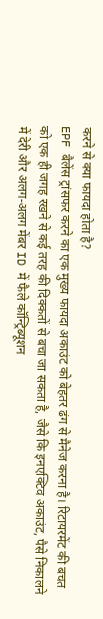करने से क्या फायदा होता है?
EPF बैलेंस ट्रांसफर करने का एक मुख्य फायदा अकाउंट को बेहतर ढंग से मैनेज करना है। रिटायरमेंट की बचत को एक ही जगह रखने से कई तरह की दिक्कतों से बचा जा सकता है, जैसे कि इनएक्टिव अकाउंट, पैसे निकालने में देरी और अलग-अलग मेंबर ID में फैले कॉन्ट्रिब्यूशन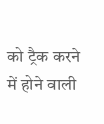को ट्रैक करने में होने वाली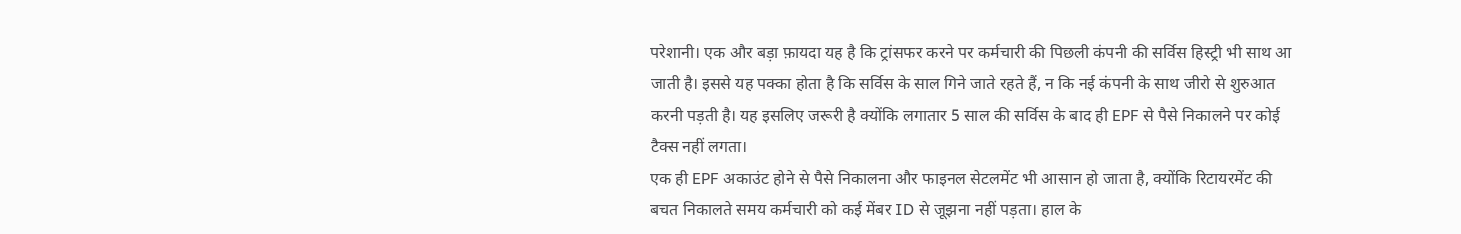परेशानी। एक और बड़ा फ़ायदा यह है कि ट्रांसफर करने पर कर्मचारी की पिछली कंपनी की सर्विस हिस्ट्री भी साथ आ जाती है। इससे यह पक्का होता है कि सर्विस के साल गिने जाते रहते हैं, न कि नई कंपनी के साथ जीरो से शुरुआत करनी पड़ती है। यह इसलिए जरूरी है क्योंकि लगातार 5 साल की सर्विस के बाद ही EPF से पैसे निकालने पर कोई टैक्स नहीं लगता।
एक ही EPF अकाउंट होने से पैसे निकालना और फाइनल सेटलमेंट भी आसान हो जाता है, क्योंकि रिटायरमेंट की बचत निकालते समय कर्मचारी को कई मेंबर ID से जूझना नहीं पड़ता। हाल के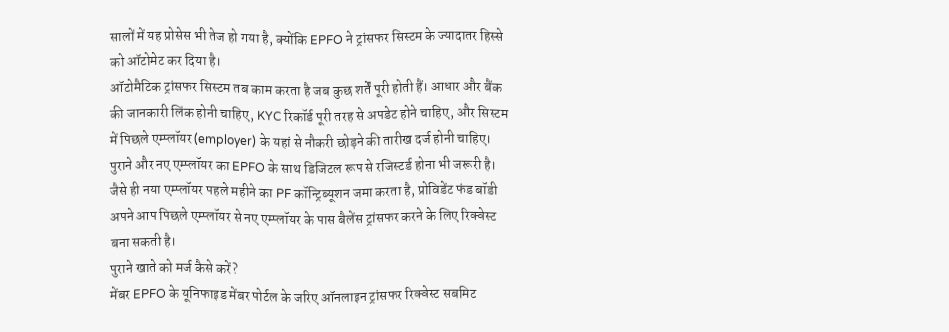सालों में यह प्रोसेस भी तेज हो गया है, क्योंकि EPFO ने ट्रांसफर सिस्टम के ज्यादातर हिस्से को ऑटोमेट कर दिया है।
ऑटोमैटिक ट्रांसफर सिस्टम तब काम करता है जब कुछ शर्तें पूरी होती हैं। आधार और बैंक की जानकारी लिंक होनी चाहिए, KYC रिकॉर्ड पूरी तरह से अपडेट होने चाहिए, और सिस्टम में पिछले एम्प्लॉयर (employer) के यहां से नौकरी छोड़ने की तारीख दर्ज होनी चाहिए। पुराने और नए एम्प्लॉयर का EPFO के साथ डिजिटल रूप से रजिस्टर्ड होना भी जरूरी है। जैसे ही नया एम्प्लॉयर पहले महीने का PF कॉन्ट्रिब्यूशन जमा करता है, प्रोविडेंट फंड बॉडी अपने आप पिछले एम्प्लॉयर से नए एम्प्लॉयर के पास बैलेंस ट्रांसफर करने के लिए रिक्वेस्ट बना सकती है।
पुराने खाते को मर्ज कैसे करें?
मेंबर EPFO के यूनिफाइड मेंबर पोर्टल के जरिए ऑनलाइन ट्रांसफर रिक्वेस्ट सबमिट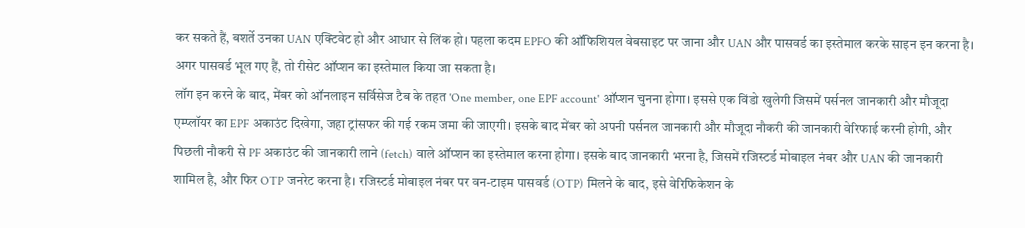कर सकते हैं, बशर्ते उनका UAN एक्टिवेट हो और आधार से लिंक हो। पहला कदम EPFO की ऑफिशियल वेबसाइट पर जाना और UAN और पासवर्ड का इस्तेमाल करके साइन इन करना है। अगर पासवर्ड भूल गए हैं, तो रीसेट ऑप्शन का इस्तेमाल किया जा सकता है।
लॉग इन करने के बाद, मेंबर को ऑनलाइन सर्विसेज टैब के तहत 'One member, one EPF account' ऑप्शन चुनना होगा। इससे एक विंडो खुलेगी जिसमें पर्सनल जानकारी और मौजूदा एम्प्लॉयर का EPF अकाउंट दिखेगा, जहा ट्रांसफर की गई रकम जमा की जाएगी। इसके बाद मेंबर को अपनी पर्सनल जानकारी और मौजूदा नौकरी की जानकारी वेरिफाई करनी होगी, और पिछली नौकरी से PF अकाउंट की जानकारी लाने (fetch) वाले ऑप्शन का इस्तेमाल करना होगा। इसके बाद जानकारी भरना है, जिसमें रजिस्टर्ड मोबाइल नंबर और UAN की जानकारी शामिल है, और फिर OTP जनरेट करना है। रजिस्टर्ड मोबाइल नंबर पर वन-टाइम पासवर्ड (OTP) मिलने के बाद, इसे वेरिफिकेशन के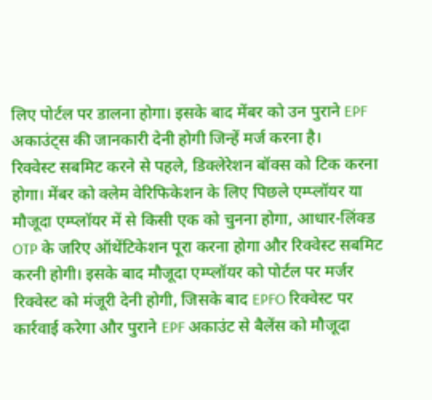लिए पोर्टल पर डालना होगा। इसके बाद मेंबर को उन पुराने EPF अकाउंट्स की जानकारी देनी होगी जिन्हें मर्ज करना है।
रिक्वेस्ट सबमिट करने से पहले, डिक्लेरेशन बॉक्स को टिक करना होगा। मेंबर को क्लेम वेरिफिकेशन के लिए पिछले एम्प्लॉयर या मौजूदा एम्प्लॉयर में से किसी एक को चुनना होगा, आधार-लिंक्ड OTP के जरिए ऑथेंटिकेशन पूरा करना होगा और रिक्वेस्ट सबमिट करनी होगी। इसके बाद मौजूदा एम्प्लॉयर को पोर्टल पर मर्जर रिक्वेस्ट को मंजूरी देनी होगी, जिसके बाद EPFO रिक्वेस्ट पर कार्रवाई करेगा और पुराने EPF अकाउंट से बैलेंस को मौजूदा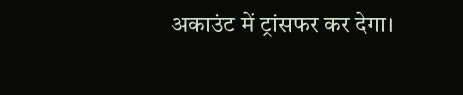अकाउंट में ट्रांसफर कर देगा।